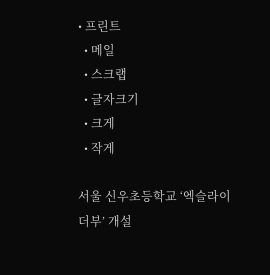• 프린트
  • 메일
  • 스크랩
  • 글자크기
  • 크게
  • 작게

서울 신우초등학교 ‘엑슬라이더부’ 개설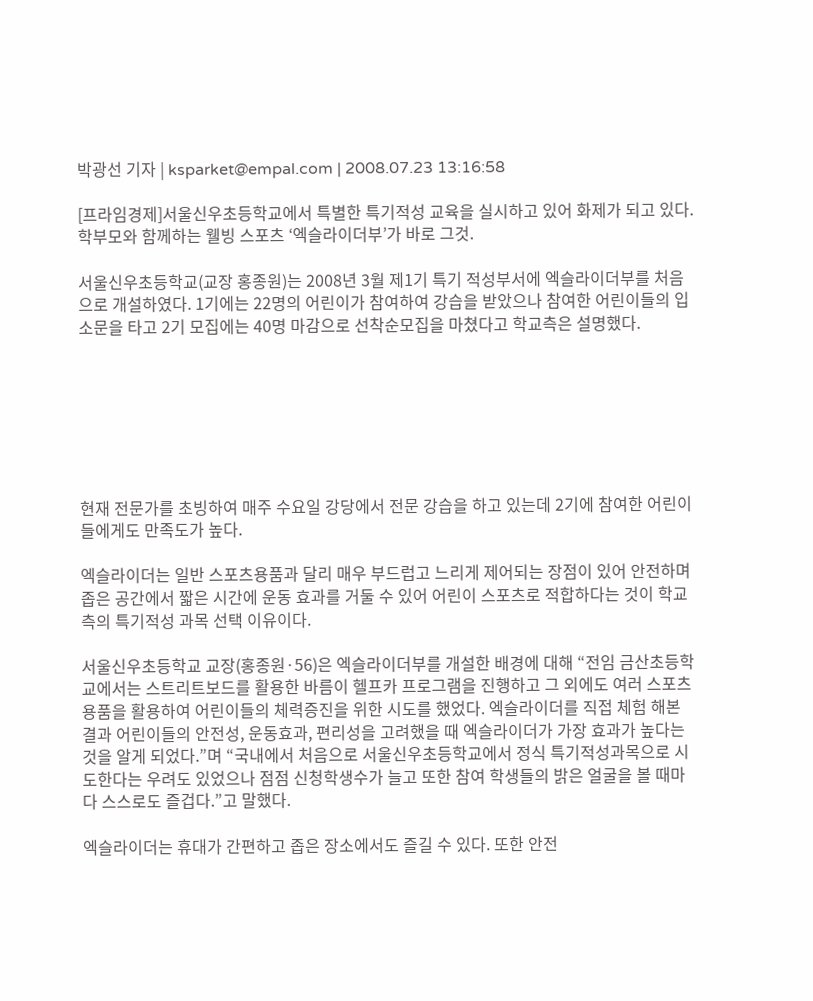박광선 기자 | ksparket@empal.com | 2008.07.23 13:16:58

[프라임경제]서울신우초등학교에서 특별한 특기적성 교육을 실시하고 있어 화제가 되고 있다. 학부모와 함께하는 웰빙 스포츠 ‘엑슬라이더부’가 바로 그것.

서울신우초등학교(교장 홍종원)는 2008년 3월 제1기 특기 적성부서에 엑슬라이더부를 처음으로 개설하였다. 1기에는 22명의 어린이가 참여하여 강습을 받았으나 참여한 어린이들의 입소문을 타고 2기 모집에는 40명 마감으로 선착순모집을 마쳤다고 학교측은 설명했다.







현재 전문가를 초빙하여 매주 수요일 강당에서 전문 강습을 하고 있는데 2기에 참여한 어린이들에게도 만족도가 높다.

엑슬라이더는 일반 스포츠용품과 달리 매우 부드럽고 느리게 제어되는 장점이 있어 안전하며 좁은 공간에서 짧은 시간에 운동 효과를 거둘 수 있어 어린이 스포츠로 적합하다는 것이 학교 측의 특기적성 과목 선택 이유이다.

서울신우초등학교 교장(홍종원·56)은 엑슬라이더부를 개설한 배경에 대해 “전임 금산초등학교에서는 스트리트보드를 활용한 바름이 헬프카 프로그램을 진행하고 그 외에도 여러 스포츠용품을 활용하여 어린이들의 체력증진을 위한 시도를 했었다. 엑슬라이더를 직접 체험 해본 결과 어린이들의 안전성, 운동효과, 편리성을 고려했을 때 엑슬라이더가 가장 효과가 높다는 것을 알게 되었다.”며 “국내에서 처음으로 서울신우초등학교에서 정식 특기적성과목으로 시도한다는 우려도 있었으나 점점 신청학생수가 늘고 또한 참여 학생들의 밝은 얼굴을 볼 때마다 스스로도 즐겁다.”고 말했다.

엑슬라이더는 휴대가 간편하고 좁은 장소에서도 즐길 수 있다. 또한 안전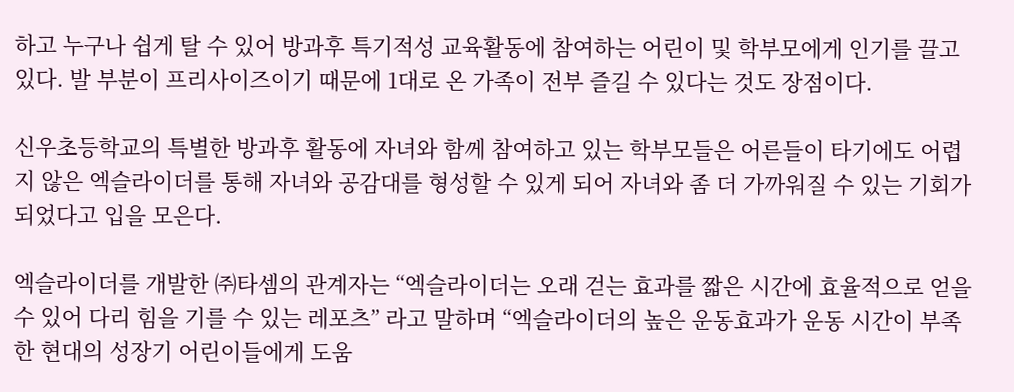하고 누구나 쉽게 탈 수 있어 방과후 특기적성 교육활동에 참여하는 어린이 및 학부모에게 인기를 끌고 있다. 발 부분이 프리사이즈이기 때문에 1대로 온 가족이 전부 즐길 수 있다는 것도 장점이다.

신우초등학교의 특별한 방과후 활동에 자녀와 함께 참여하고 있는 학부모들은 어른들이 타기에도 어렵지 않은 엑슬라이더를 통해 자녀와 공감대를 형성할 수 있게 되어 자녀와 좀 더 가까워질 수 있는 기회가 되었다고 입을 모은다.

엑슬라이더를 개발한 ㈜타셈의 관계자는 “엑슬라이더는 오래 걷는 효과를 짧은 시간에 효율적으로 얻을 수 있어 다리 힘을 기를 수 있는 레포츠” 라고 말하며 “엑슬라이더의 높은 운동효과가 운동 시간이 부족한 현대의 성장기 어린이들에게 도움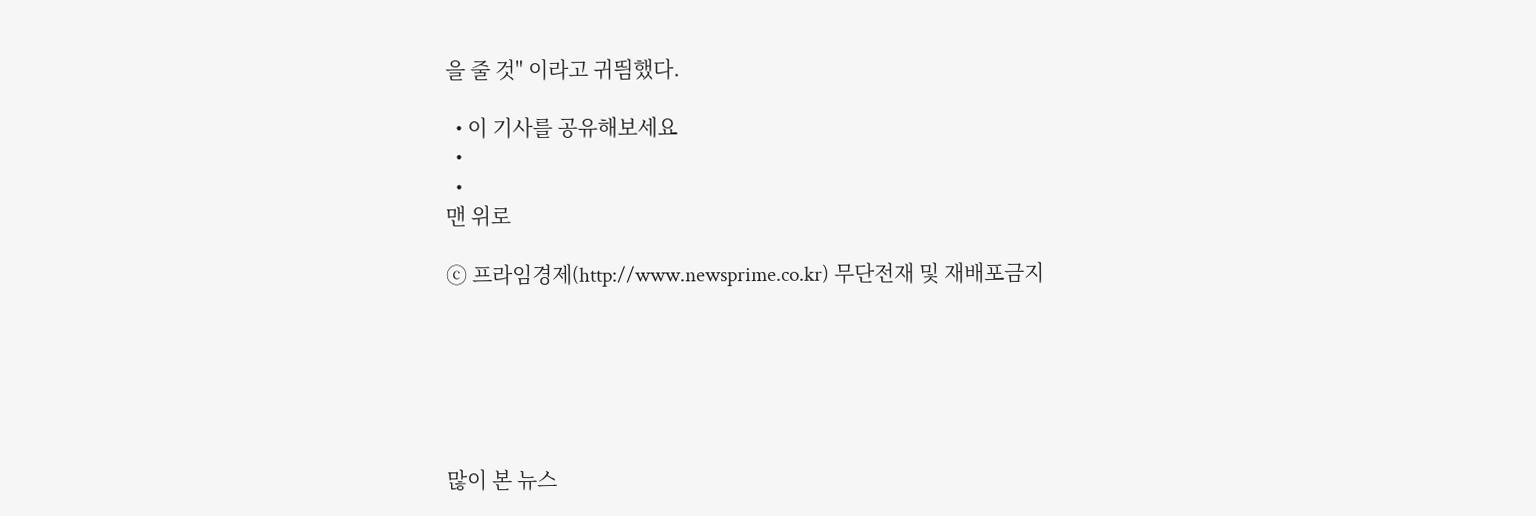을 줄 것" 이라고 귀띔했다.

  • 이 기사를 공유해보세요
  •
  •
맨 위로

ⓒ 프라임경제(http://www.newsprime.co.kr) 무단전재 및 재배포금지






많이 본 뉴스